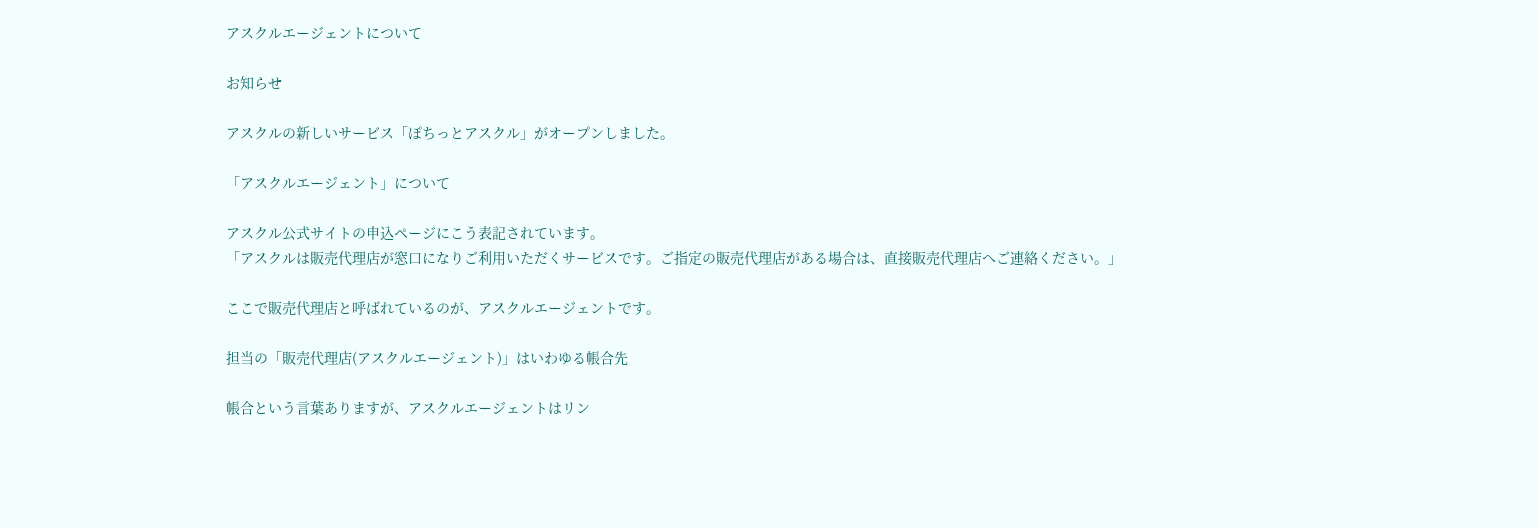アスクルエージェントについて

お知らせ

アスクルの新しいサービス「ぽちっとアスクル」がオープンしました。

「アスクルエージェント」について

アスクル公式サイトの申込ページにこう表記されています。
「アスクルは販売代理店が窓口になりご利用いただくサービスです。ご指定の販売代理店がある場合は、直接販売代理店へご連絡ください。」

ここで販売代理店と呼ばれているのが、アスクルエージェントです。

担当の「販売代理店(アスクルエージェント)」はいわゆる帳合先

帳合という言葉ありますが、アスクルエージェントはリン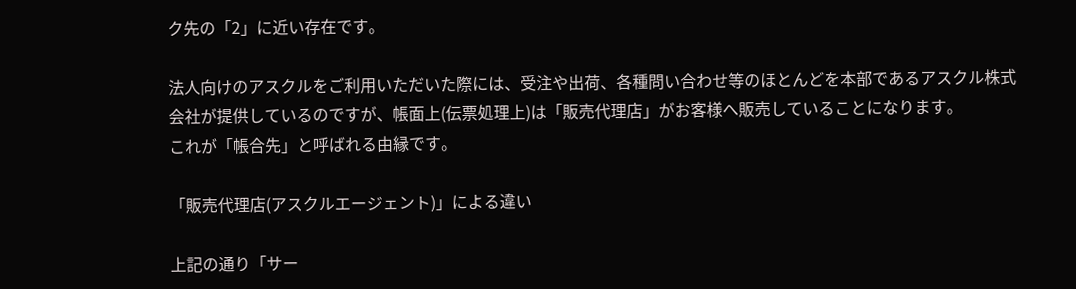ク先の「2」に近い存在です。

法人向けのアスクルをご利用いただいた際には、受注や出荷、各種問い合わせ等のほとんどを本部であるアスクル株式会社が提供しているのですが、帳面上(伝票処理上)は「販売代理店」がお客様へ販売していることになります。
これが「帳合先」と呼ばれる由縁です。

「販売代理店(アスクルエージェント)」による違い

上記の通り「サー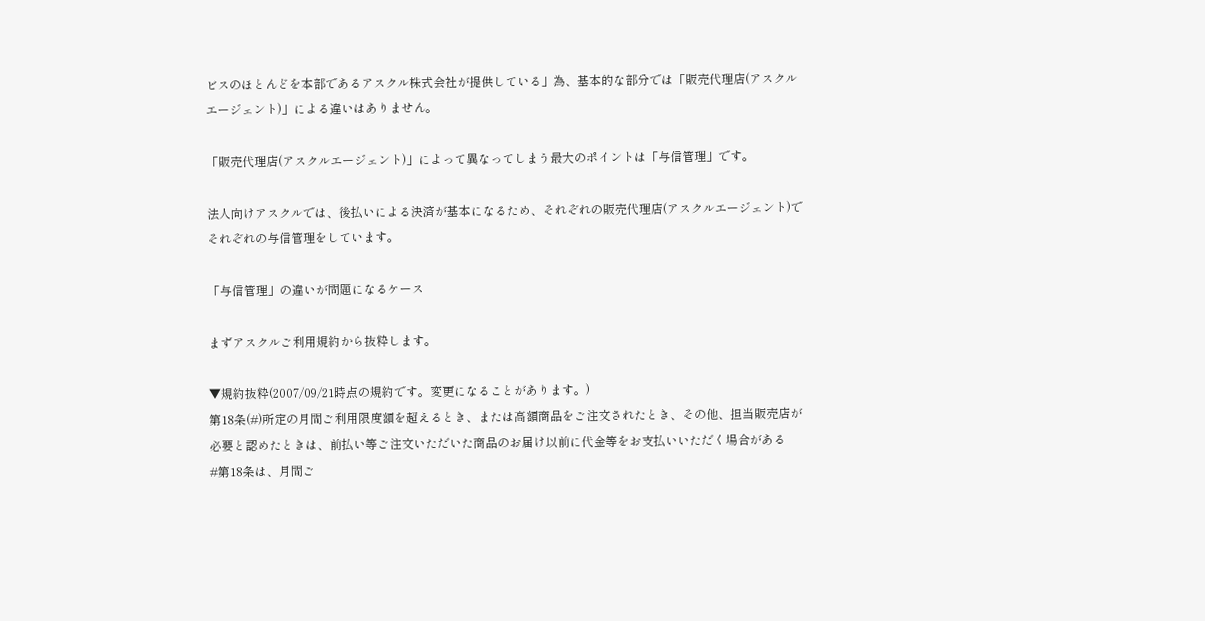ビスのほとんどを本部であるアスクル株式会社が提供している」為、基本的な部分では「販売代理店(アスクルエージェント)」による違いはありません。

「販売代理店(アスクルエージェント)」によって異なってしまう最大のポイントは「与信管理」です。

法人向けアスクルでは、後払いによる決済が基本になるため、それぞれの販売代理店(アスクルエージェント)でそれぞれの与信管理をしています。

「与信管理」の違いが問題になるケース

まずアスクルご利用規約から抜粋します。

▼規約抜粋(2007/09/21時点の規約です。変更になることがあります。)
第18条(#)所定の月間ご利用限度額を超えるとき、または高額商品をご注文されたとき、その他、担当販売店が必要と認めたときは、前払い等ご注文いただいた商品のお届け以前に代金等をお支払いいただく場合がある
#第18条は、月間ご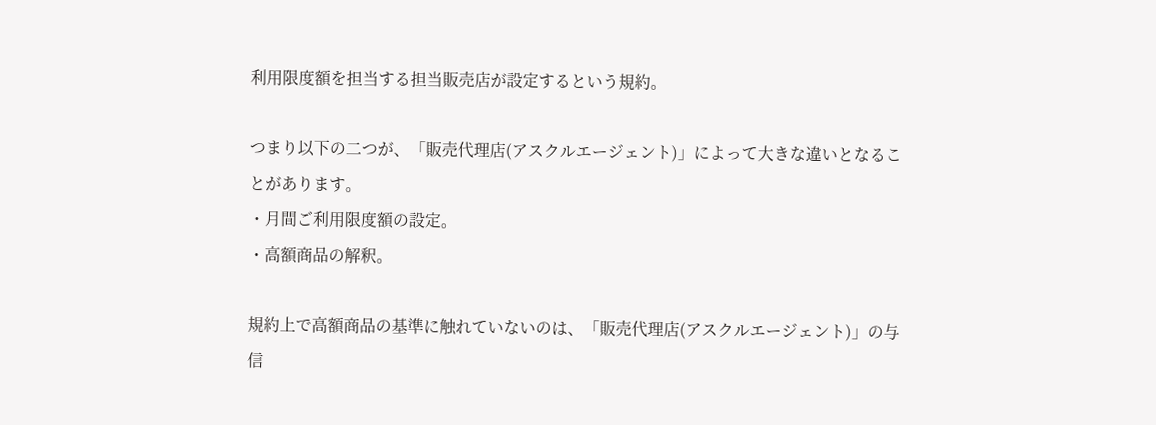利用限度額を担当する担当販売店が設定するという規約。

つまり以下の二つが、「販売代理店(アスクルエージェント)」によって大きな違いとなることがあります。
・月間ご利用限度額の設定。
・高額商品の解釈。

規約上で高額商品の基準に触れていないのは、「販売代理店(アスクルエージェント)」の与信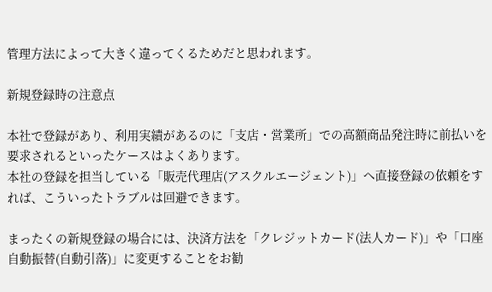管理方法によって大きく違ってくるためだと思われます。

新規登録時の注意点

本社で登録があり、利用実績があるのに「支店・営業所」での高額商品発注時に前払いを要求されるといったケースはよくあります。
本社の登録を担当している「販売代理店(アスクルエージェント)」へ直接登録の依頼をすれば、こういったトラブルは回避できます。

まったくの新規登録の場合には、決済方法を「クレジットカード(法人カード)」や「口座自動振替(自動引落)」に変更することをお勧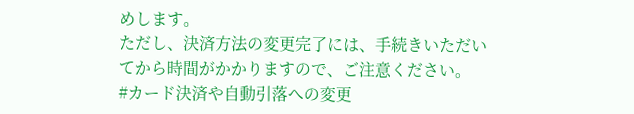めします。
ただし、決済方法の変更完了には、手続きいただいてから時間がかかりますので、ご注意ください。
#カード決済や自動引落への変更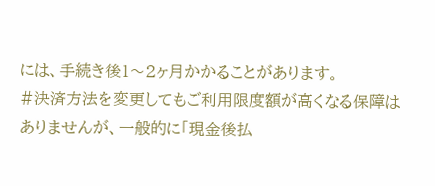には、手続き後1〜2ヶ月かかることがあります。
#決済方法を変更してもご利用限度額が高くなる保障はありませんが、一般的に「現金後払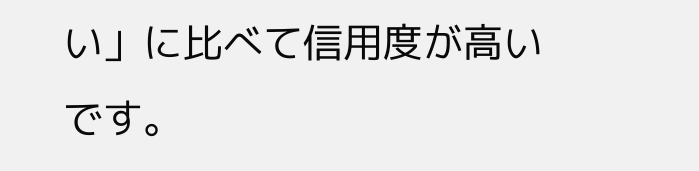い」に比べて信用度が高いです。